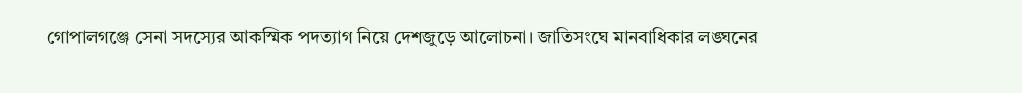গোপালগঞ্জে সেনা সদস্যের আকস্মিক পদত্যাগ নিয়ে দেশজুড়ে আলোচনা। জাতিসংঘে মানবাধিকার লঙ্ঘনের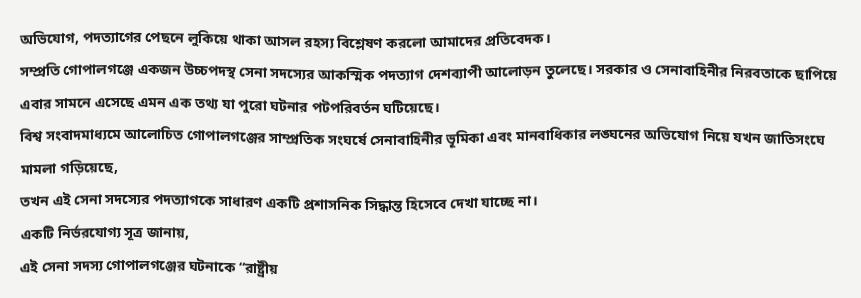অভিযোগ, পদত্যাগের পেছনে লুকিয়ে থাকা আসল রহস্য বিশ্লেষণ করলো আমাদের প্রতিবেদক।
সম্প্রতি গোপালগঞ্জে একজন উচ্চপদস্থ সেনা সদস্যের আকস্মিক পদত্যাগ দেশব্যাপী আলোড়ন তুলেছে। সরকার ও সেনাবাহিনীর নিরবতাকে ছাপিয়ে এবার সামনে এসেছে এমন এক তথ্য যা পুরো ঘটনার পটপরিবর্তন ঘটিয়েছে।
বিশ্ব সংবাদমাধ্যমে আলোচিত গোপালগঞ্জের সাম্প্রতিক সংঘর্ষে সেনাবাহিনীর ভূমিকা এবং মানবাধিকার লঙ্ঘনের অভিযোগ নিয়ে যখন জাতিসংঘে মামলা গড়িয়েছে,
তখন এই সেনা সদস্যের পদত্যাগকে সাধারণ একটি প্রশাসনিক সিদ্ধান্ত হিসেবে দেখা যাচ্ছে না।
একটি নির্ভরযোগ্য সূত্র জানায়,
এই সেনা সদস্য গোপালগঞ্জের ঘটনাকে “রাষ্ট্রীয়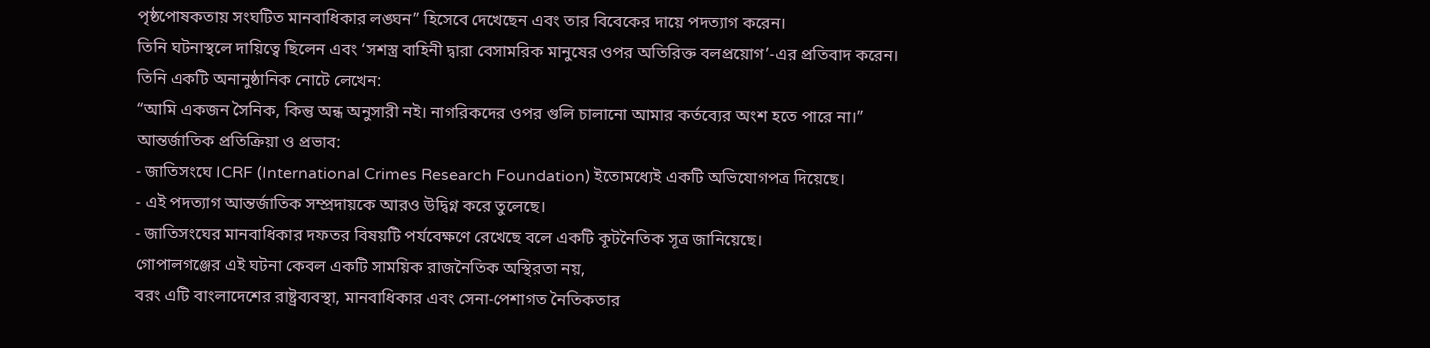পৃষ্ঠপোষকতায় সংঘটিত মানবাধিকার লঙ্ঘন” হিসেবে দেখেছেন এবং তার বিবেকের দায়ে পদত্যাগ করেন।
তিনি ঘটনাস্থলে দায়িত্বে ছিলেন এবং ‘সশস্ত্র বাহিনী দ্বারা বেসামরিক মানুষের ওপর অতিরিক্ত বলপ্রয়োগ’-এর প্রতিবাদ করেন।
তিনি একটি অনানুষ্ঠানিক নোটে লেখেন:
“আমি একজন সৈনিক, কিন্তু অন্ধ অনুসারী নই। নাগরিকদের ওপর গুলি চালানো আমার কর্তব্যের অংশ হতে পারে না।”
আন্তর্জাতিক প্রতিক্রিয়া ও প্রভাব:
- জাতিসংঘে ICRF (International Crimes Research Foundation) ইতোমধ্যেই একটি অভিযোগপত্র দিয়েছে।
- এই পদত্যাগ আন্তর্জাতিক সম্প্রদায়কে আরও উদ্বিগ্ন করে তুলেছে।
- জাতিসংঘের মানবাধিকার দফতর বিষয়টি পর্যবেক্ষণে রেখেছে বলে একটি কূটনৈতিক সূত্র জানিয়েছে।
গোপালগঞ্জের এই ঘটনা কেবল একটি সাময়িক রাজনৈতিক অস্থিরতা নয়,
বরং এটি বাংলাদেশের রাষ্ট্রব্যবস্থা, মানবাধিকার এবং সেনা-পেশাগত নৈতিকতার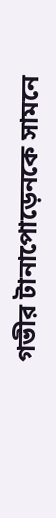গভীর টানাপোড়েনকে সামনে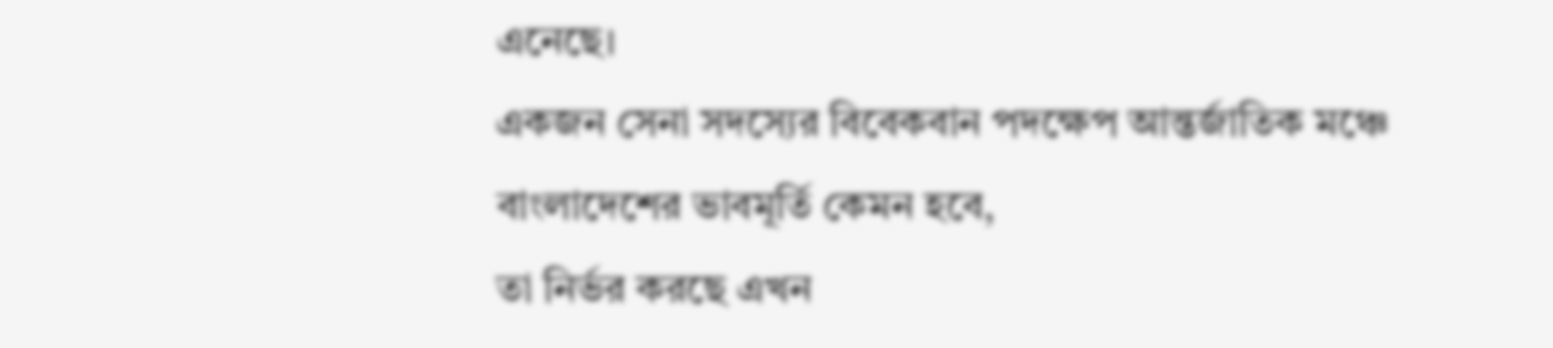এনেছে।
একজন সেনা সদস্যের বিবেকবান পদক্ষেপ আন্তর্জাতিক মঞ্চে বাংলাদেশের ভাবমূর্তি কেমন হবে,
তা নির্ভর করছে এখন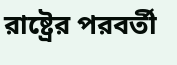রাষ্ট্রের পরবর্তী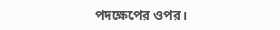পদক্ষেপের ওপর।